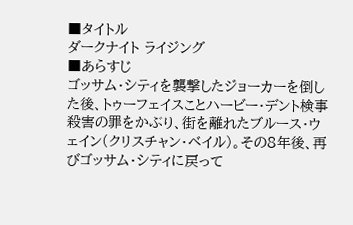■タイトル
ダークナイト ライジング
■あらすじ
ゴッサム・シティを襲撃したジョーカーを倒した後、トゥーフェイスことハービー・デント検事殺害の罪をかぶり、街を離れたブルース・ウェイン(クリスチャン・ベイル)。その8年後、再びゴッサム・シティに戻って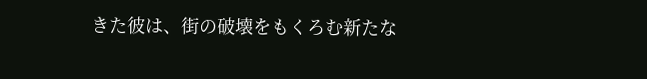きた彼は、街の破壊をもくろむ新たな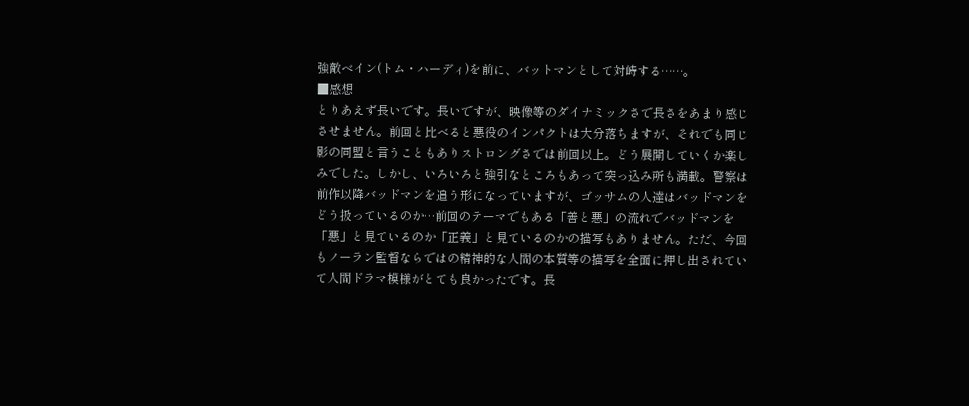強敵ベイン(トム・ハーディ)を前に、バットマンとして対峙する……。
■感想
とりあえず長いです。長いですが、映像等のダイナミックさで長さをあまり感じさせません。前回と比べると悪役のインパクトは大分落ちますが、それでも同じ影の同盟と言うこともありストロングさでは前回以上。どう展開していくか楽しみでした。しかし、いろいろと強引なところもあって突っ込み所も満載。警察は前作以降バッドマンを追う形になっていますが、ゴッサムの人達はバッドマンをどう扱っているのか…前回のテーマでもある「善と悪」の流れでバッドマンを「悪」と見ているのか「正義」と見ているのかの描写もありません。ただ、今回もノーラン監督ならではの精神的な人間の本質等の描写を全面に押し出されていて人間ドラマ模様がとても良かったです。長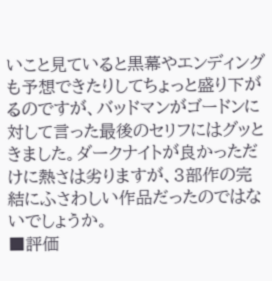いこと見ていると黒幕やエンディングも予想できたりしてちょっと盛り下がるのですが、バッドマンがゴードンに対して言った最後のセリフにはグッときました。ダークナイトが良かっただけに熱さは劣りますが、3部作の完結にふさわしい作品だったのではないでしょうか。
■評価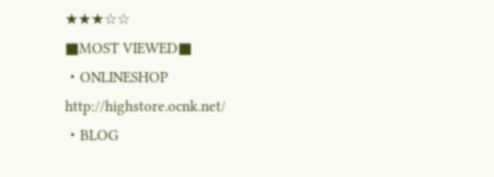★★★☆☆
■MOST VIEWED■
・ONLINESHOP
http://highstore.ocnk.net/
・BLOG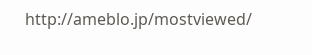http://ameblo.jp/mostviewed/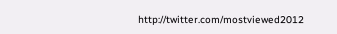http://twitter.com/mostviewed2012